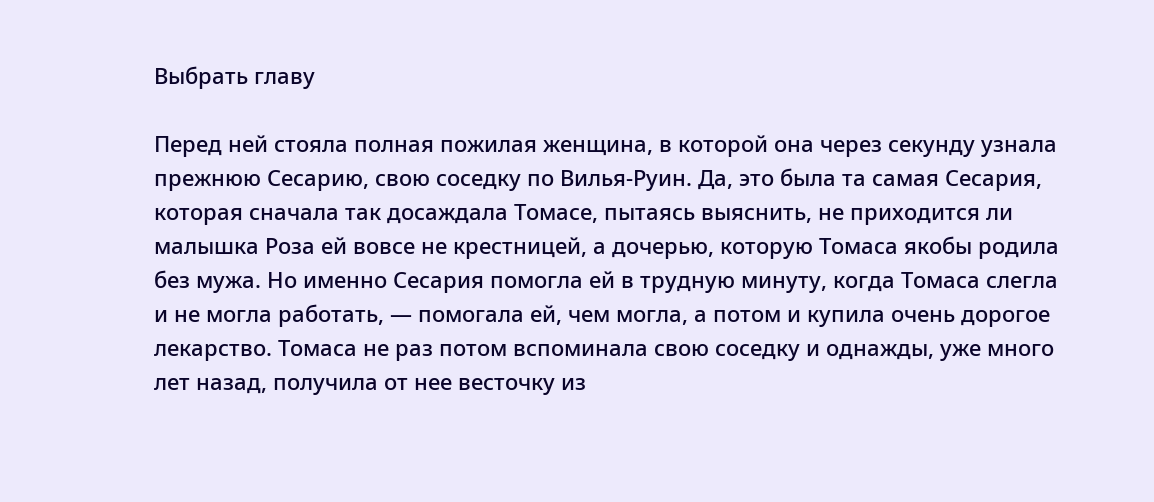Выбрать главу

Перед ней стояла полная пожилая женщина, в которой она через секунду узнала прежнюю Сесарию, свою соседку по Вилья-Руин. Да, это была та самая Сесария, которая сначала так досаждала Томасе, пытаясь выяснить, не приходится ли малышка Роза ей вовсе не крестницей, а дочерью, которую Томаса якобы родила без мужа. Но именно Сесария помогла ей в трудную минуту, когда Томаса слегла и не могла работать, — помогала ей, чем могла, а потом и купила очень дорогое лекарство. Томаса не раз потом вспоминала свою соседку и однажды, уже много лет назад, получила от нее весточку из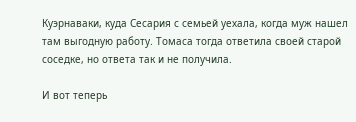Куэрнаваки, куда Сесария с семьей уехала, когда муж нашел там выгодную работу. Томаса тогда ответила своей старой соседке, но ответа так и не получила.

И вот теперь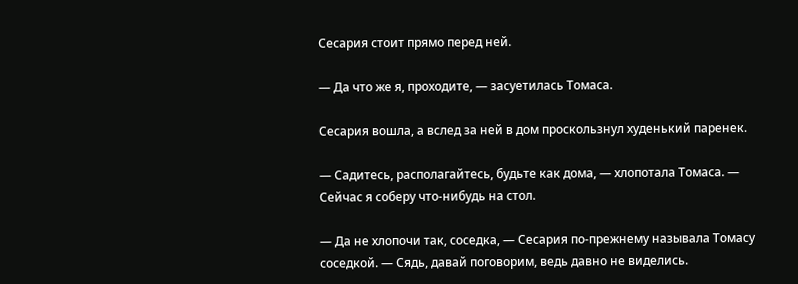Сесария стоит прямо перед ней.

— Да что же я, проходите, — засуетилась Томаса.

Сесария вошла, а вслед за ней в дом проскользнул худенький паренек.

— Садитесь, располагайтесь, будьте как дома, — хлопотала Томаса. — Сейчас я соберу что-нибудь на стол.

— Да не хлопочи так, соседка, — Сесария по-прежнему называла Томасу соседкой. — Сядь, давай поговорим, ведь давно не виделись.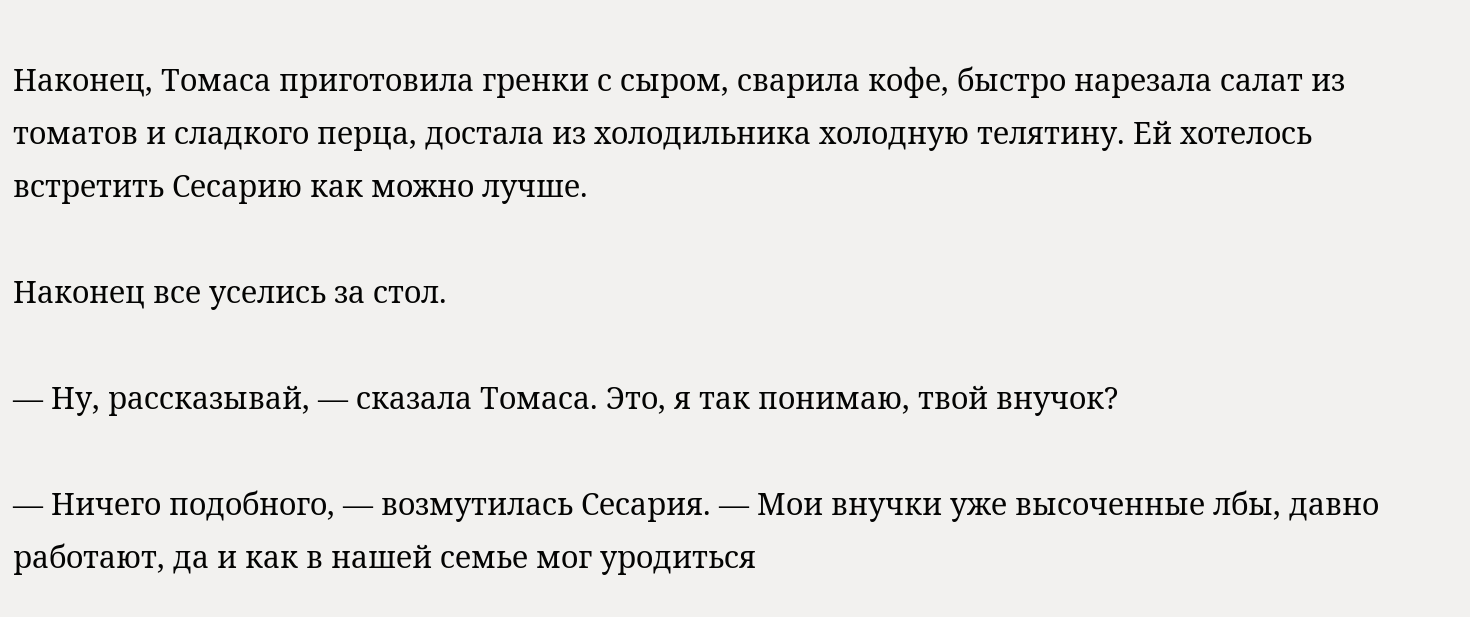Наконец, Томаса приготовила гренки с сыром, сварила кофе, быстро нарезала салат из томатов и сладкого перца, достала из холодильника холодную телятину. Ей хотелось встретить Сесарию как можно лучше.

Наконец все уселись за стол.

— Ну, рассказывай, — сказала Томаса. Это, я так понимаю, твой внучок?

— Ничего подобного, — возмутилась Сесария. — Мои внучки уже высоченные лбы, давно работают, да и как в нашей семье мог уродиться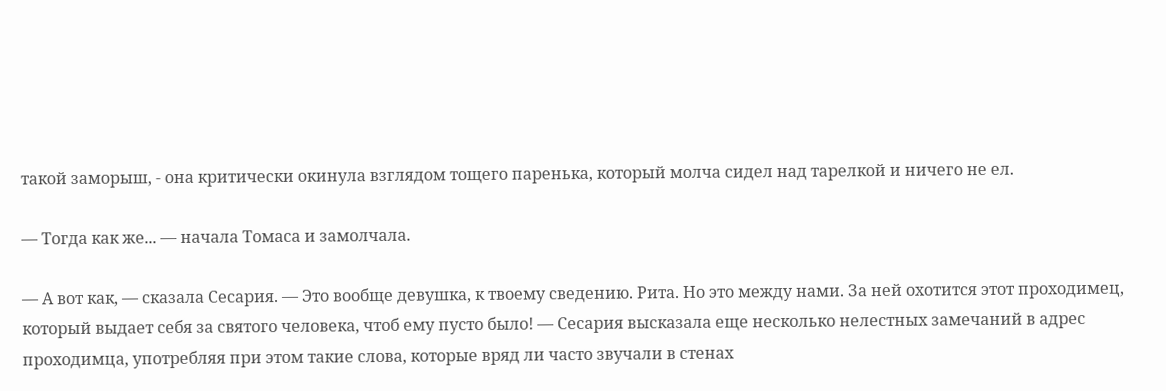такой заморыш, - она критически окинула взглядом тощего паренька, который молча сидел над тарелкой и ничего не ел.

— Тогда как же... — начала Томаса и замолчала.

— А вот как, — сказала Сесария. — Это вообще девушка, к твоему сведению. Рита. Но это между нами. За ней охотится этот проходимец, который выдает себя за святого человека, чтоб ему пусто было! — Сесария высказала еще несколько нелестных замечаний в адрес проходимца, употребляя при этом такие слова, которые вряд ли часто звучали в стенах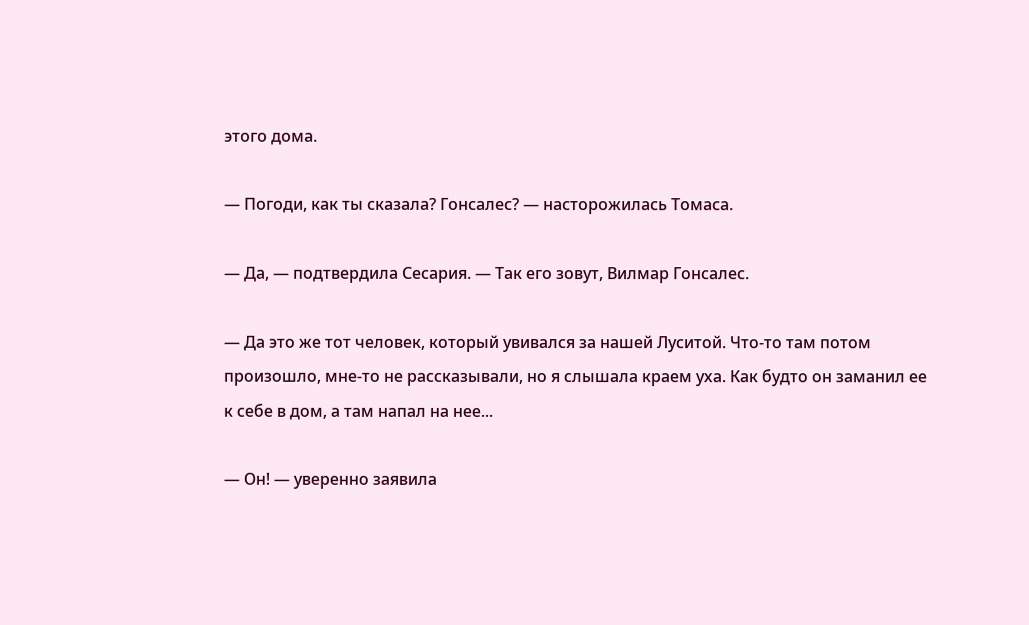этого дома.

— Погоди, как ты сказала? Гонсалес? — насторожилась Томаса.

— Да, — подтвердила Сесария. — Так его зовут, Вилмар Гонсалес.

— Да это же тот человек, который увивался за нашей Луситой. Что-то там потом произошло, мне-то не рассказывали, но я слышала краем уха. Как будто он заманил ее к себе в дом, а там напал на нее...

— Он! — уверенно заявила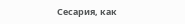Сесария, как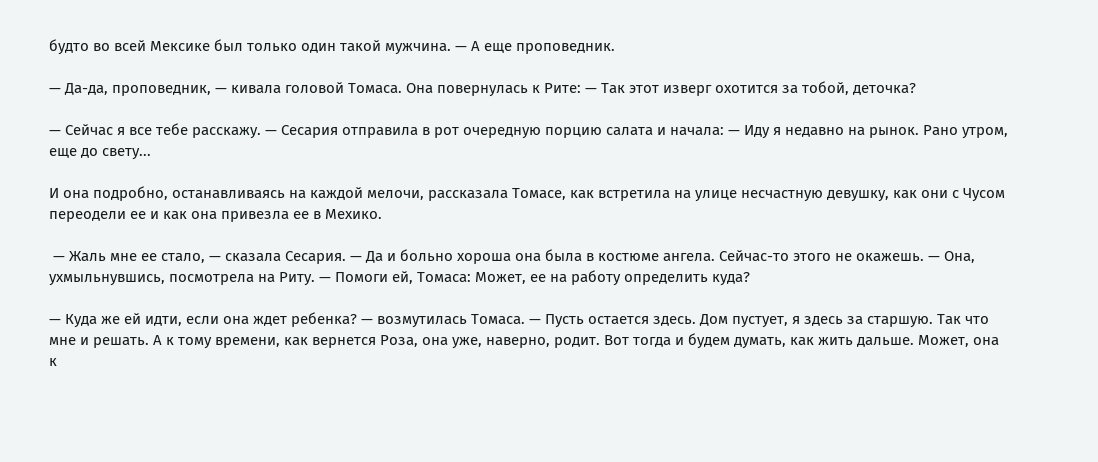будто во всей Мексике был только один такой мужчина. — А еще проповедник.

— Да-да, проповедник, — кивала головой Томаса. Она повернулась к Рите: — Так этот изверг охотится за тобой, деточка?

— Сейчас я все тебе расскажу. — Сесария отправила в рот очередную порцию салата и начала: — Иду я недавно на рынок. Рано утром, еще до свету...

И она подробно, останавливаясь на каждой мелочи, рассказала Томасе, как встретила на улице несчастную девушку, как они с Чусом переодели ее и как она привезла ее в Мехико.

 — Жаль мне ее стало, — сказала Сесария. — Да и больно хороша она была в костюме ангела. Сейчас-то этого не окажешь. — Она, ухмыльнувшись, посмотрела на Риту. — Помоги ей, Томаса: Может, ее на работу определить куда?

— Куда же ей идти, если она ждет ребенка? — возмутилась Томаса. — Пусть остается здесь. Дом пустует, я здесь за старшую. Так что мне и решать. А к тому времени, как вернется Роза, она уже, наверно, родит. Вот тогда и будем думать, как жить дальше. Может, она к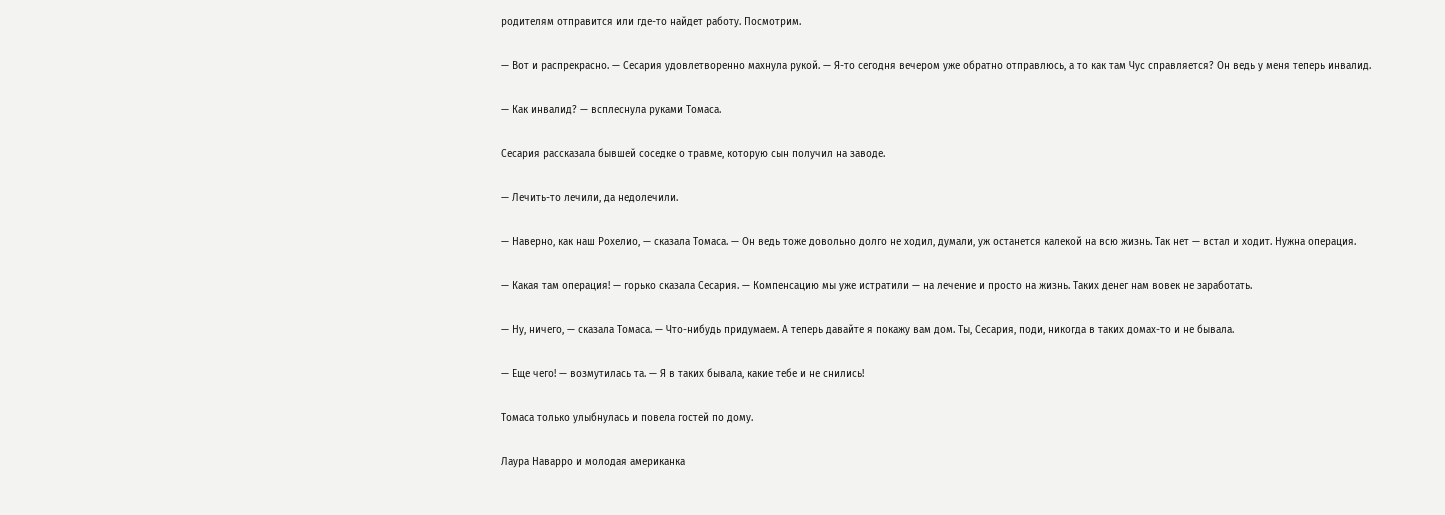родителям отправится или где-то найдет работу. Посмотрим.

— Вот и распрекрасно. — Сесария удовлетворенно махнула рукой. — Я-то сегодня вечером уже обратно отправлюсь, а то как там Чус справляется? Он ведь у меня теперь инвалид.

— Как инвалид? — всплеснула руками Томаса.

Сесария рассказала бывшей соседке о травме, которую сын получил на заводе.

— Лечить-то лечили, да недолечили.

— Наверно, как наш Рохелио, — сказала Томаса. — Он ведь тоже довольно долго не ходил, думали, уж останется калекой на всю жизнь. Так нет — встал и ходит. Нужна операция.

— Какая там операция! — горько сказала Сесария. — Компенсацию мы уже истратили — на лечение и просто на жизнь. Таких денег нам вовек не заработать.

— Ну, ничего, — сказала Томаса. — Что-нибудь придумаем. А теперь давайте я покажу вам дом. Ты, Сесария, поди, никогда в таких домах-то и не бывала.

— Еще чего! — возмутилась та. — Я в таких бывала, какие тебе и не снились!

Томаса только улыбнулась и повела гостей по дому.

Лаура Наварро и молодая американка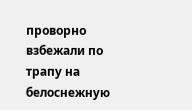проворно взбежали по трапу на белоснежную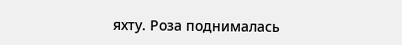яхту. Роза поднималась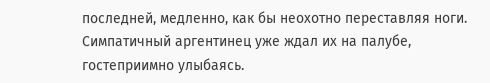последней, медленно, как бы неохотно переставляя ноги. Симпатичный аргентинец уже ждал их на палубе, гостеприимно улыбаясь.